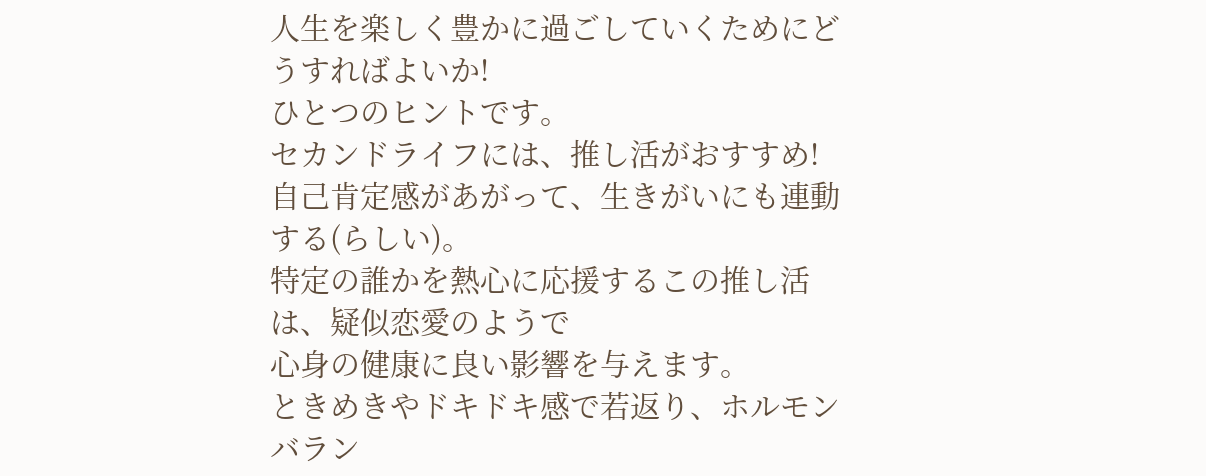人生を楽しく豊かに過ごしていくためにどうすればよいか!
ひとつのヒントです。
セカンドライフには、推し活がおすすめ!
自己肯定感があがって、生きがいにも連動する(らしい)。
特定の誰かを熱心に応援するこの推し活は、疑似恋愛のようで
心身の健康に良い影響を与えます。
ときめきやドキドキ感で若返り、ホルモンバラン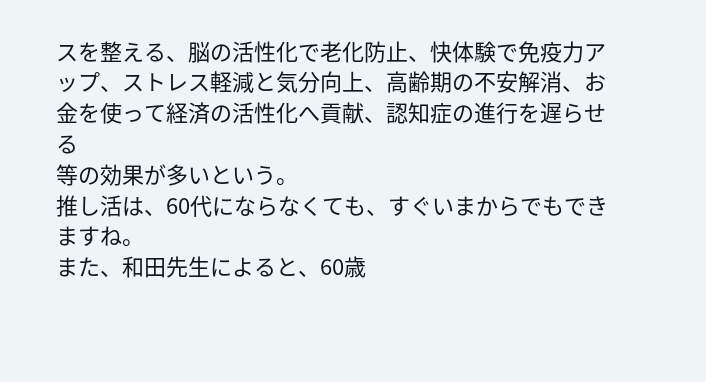スを整える、脳の活性化で老化防止、快体験で免疫力アップ、ストレス軽減と気分向上、高齢期の不安解消、お金を使って経済の活性化へ貢献、認知症の進行を遅らせる
等の効果が多いという。
推し活は、60代にならなくても、すぐいまからでもできますね。
また、和田先生によると、60歳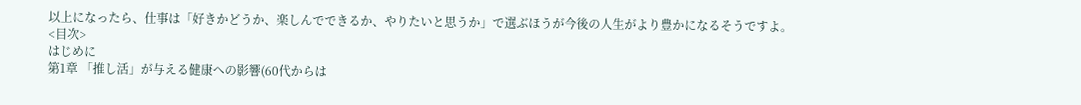以上になったら、仕事は「好きかどうか、楽しんでできるか、やりたいと思うか」で選ぶほうが今後の人生がより豊かになるそうですよ。
<目次>
はじめに
第1章 「推し活」が与える健康への影響(60代からは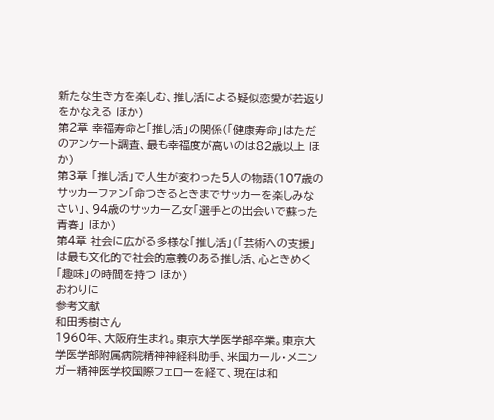新たな生き方を楽しむ、推し活による疑似恋愛が若返りをかなえる ほか)
第2章 幸福寿命と「推し活」の関係(「健康寿命」はただのアンケート調査、最も幸福度が高いのは82歳以上 ほか)
第3章 「推し活」で人生が変わった5人の物語(107歳のサッカーファン「命つきるときまでサッカーを楽しみなさい」、94歳のサッカー乙女「選手との出会いで蘇った青春」 ほか)
第4章 社会に広がる多様な「推し活」(「芸術への支援」は最も文化的で社会的意義のある推し活、心ときめく「趣味」の時間を持つ ほか)
おわりに
参考文献
和田秀樹さん
1960年、大阪府生まれ。東京大学医学部卒業。東京大学医学部附属病院精神神経科助手、米国カール・メニンガー精神医学校国際フェローを経て、現在は和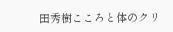田秀樹こころと体のクリ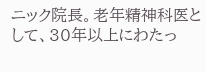ニック院長。老年精神科医として、30年以上にわたっ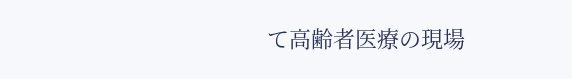て高齢者医療の現場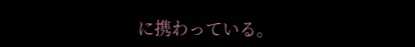に携わっている。